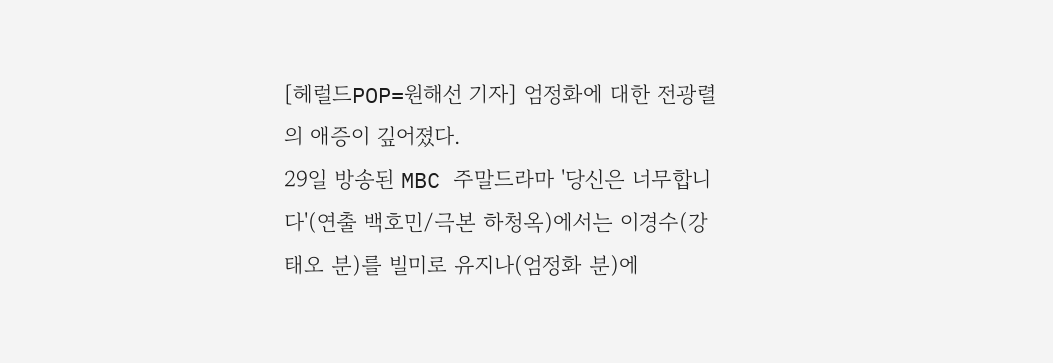[헤럴드POP=원해선 기자] 엄정화에 대한 전광렬의 애증이 깊어졌다.
29일 방송된 MBC 주말드라마 '당신은 너무합니다'(연출 백호민/극본 하청옥)에서는 이경수(강태오 분)를 빌미로 유지나(엄정화 분)에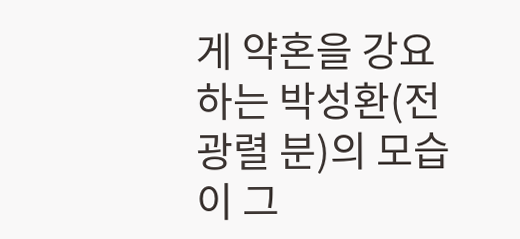게 약혼을 강요하는 박성환(전광렬 분)의 모습이 그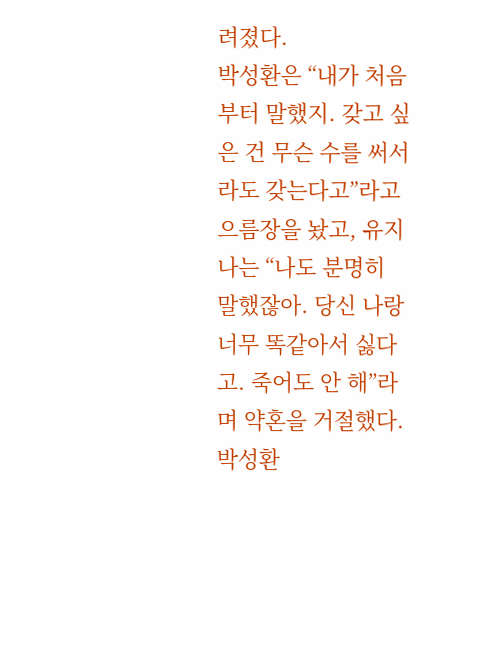려졌다.
박성환은 “내가 처음부터 말했지. 갖고 싶은 건 무슨 수를 써서라도 갖는다고”라고 으름장을 놨고, 유지나는 “나도 분명히 말했잖아. 당신 나랑 너무 똑같아서 싫다고. 죽어도 안 해”라며 약혼을 거절했다.
박성환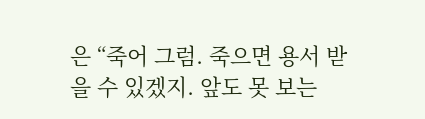은 “죽어 그럼. 죽으면 용서 받을 수 있겠지. 앞도 못 보는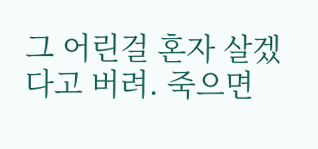그 어린걸 혼자 살겠다고 버려. 죽으면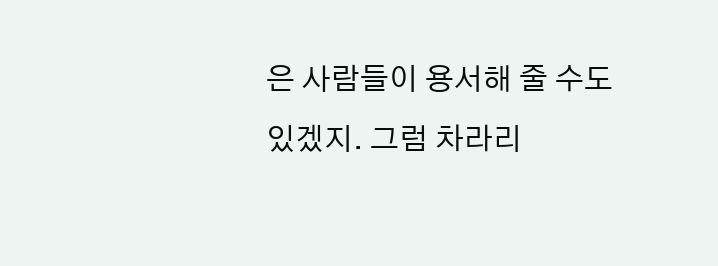은 사람들이 용서해 줄 수도 있겠지. 그럼 차라리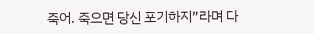죽어. 죽으면 당신 포기하지”라며 다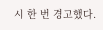시 한 번 경고했다.